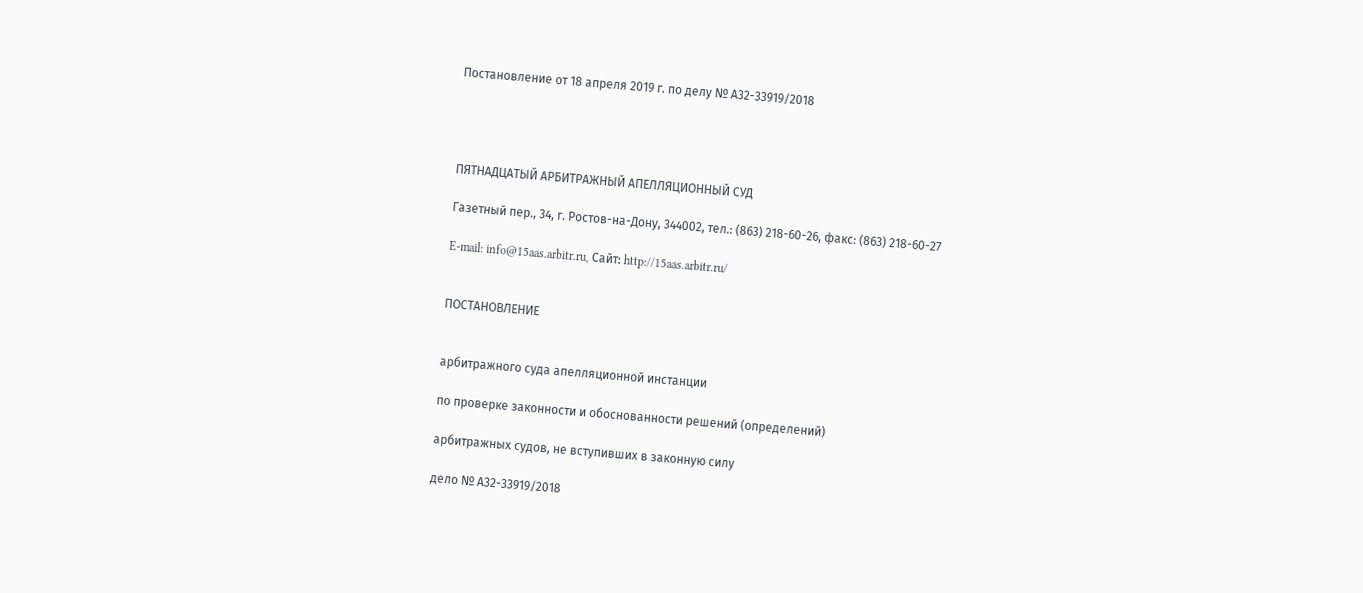Постановление от 18 апреля 2019 г. по делу № А32-33919/2018




ПЯТНАДЦАТЫЙ АРБИТРАЖНЫЙ АПЕЛЛЯЦИОННЫЙ СУД

Газетный пер., 34, г. Ростов-на-Дону, 344002, тел.: (863) 218-60-26, факс: (863) 218-60-27

E-mail: info@15aas.arbitr.ru, Сайт: http://15aas.arbitr.ru/


ПОСТАНОВЛЕНИЕ


арбитражного суда апелляционной инстанции

по проверке законности и обоснованности решений (определений)

арбитражных судов, не вступивших в законную силу

дело № А32-33919/2018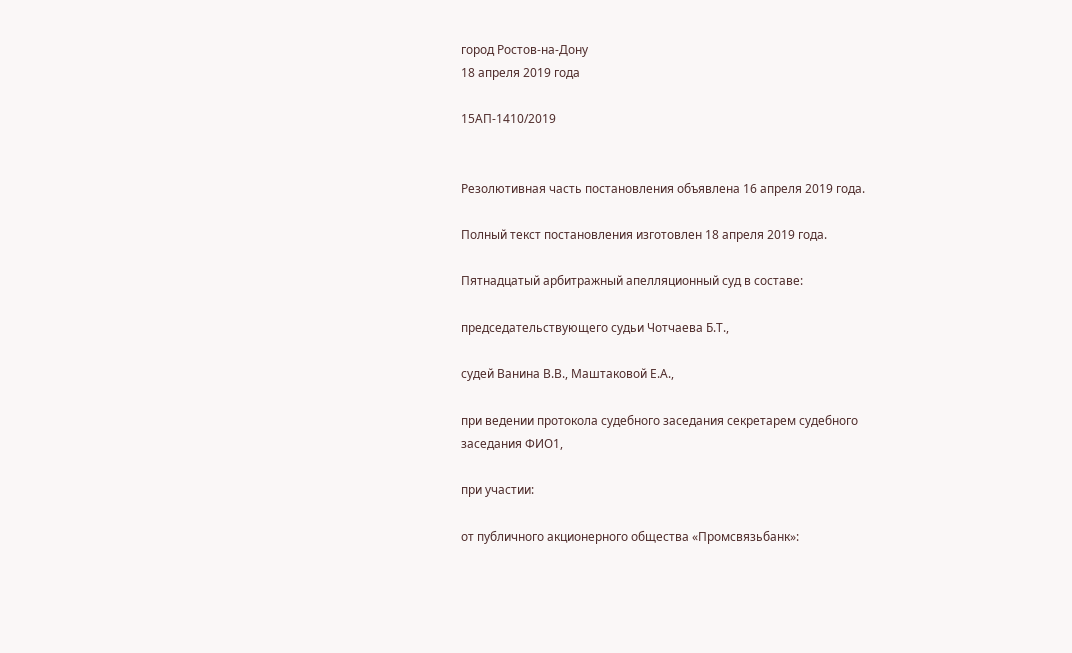город Ростов-на-Дону
18 апреля 2019 года

15АП-1410/2019


Резолютивная часть постановления объявлена 16 апреля 2019 года.

Полный текст постановления изготовлен 18 апреля 2019 года.

Пятнадцатый арбитражный апелляционный суд в составе:

председательствующего судьи Чотчаева Б.Т.,

судей Ванина В.В., Маштаковой Е.А.,

при ведении протокола судебного заседания секретарем судебного заседания ФИО1,

при участии:

от публичного акционерного общества «Промсвязьбанк»: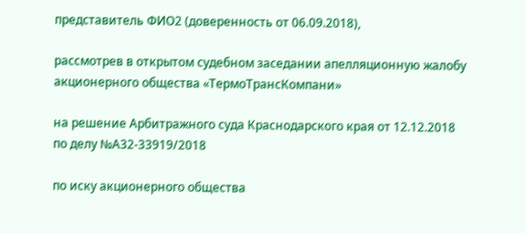представитель ФИО2 (доверенность от 06.09.2018),

рассмотрев в открытом судебном заседании апелляционную жалобу акционерного общества «ТермоТрансКомпани»

на решение Арбитражного суда Краснодарского края от 12.12.2018 по делу №А32-33919/2018

по иску акционерного общества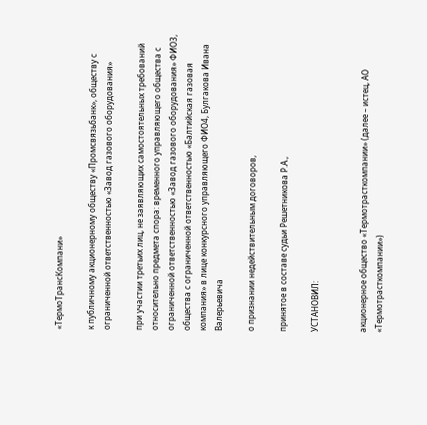«ТермоТрансКомпани»

к публичному акционерному обществу «Промсвязьбанк», обществу с ограниченной ответственностью «Завод газового оборудования»

при участии третьих лиц, не заявляющих самостоятельных требований относительно предмета спора: временного управляющего общества с ограниченной ответственностью «Завод газового оборудования» ФИО3, общества с ограниченной ответственностью «Балтийская газовая компания» в лице конкурсного управляющего ФИО4, Булгакова Ивана Валерьевича

о признании недействительным договоров,

принятое в составе судьи Решетникова Р.А.,

УСТАНОВИЛ:


акционерное общество «Термотрасткомпании» (далее – истец, АО «Термотрасткомпании»)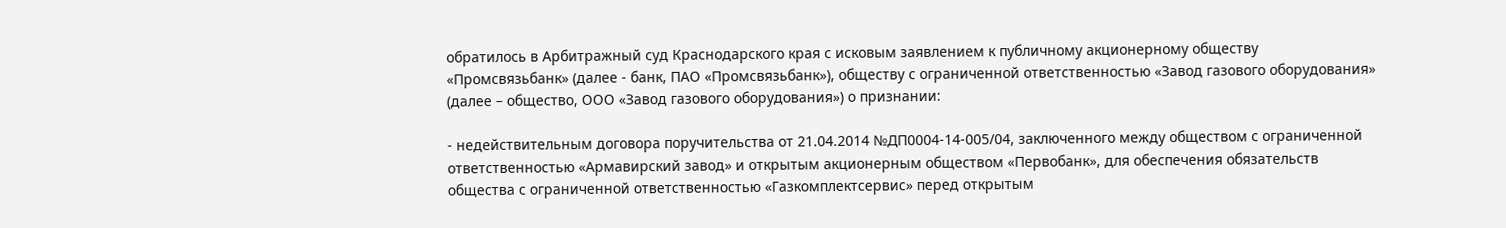обратилось в Арбитражный суд Краснодарского края с исковым заявлением к публичному акционерному обществу «Промсвязьбанк» (далее - банк, ПАО «Промсвязьбанк»), обществу с ограниченной ответственностью «Завод газового оборудования» (далее – общество, ООО «Завод газового оборудования») о признании:

- недействительным договора поручительства от 21.04.2014 №ДП0004-14-005/04, заключенного между обществом с ограниченной ответственностью «Армавирский завод» и открытым акционерным обществом «Первобанк», для обеспечения обязательств общества с ограниченной ответственностью «Газкомплектсервис» перед открытым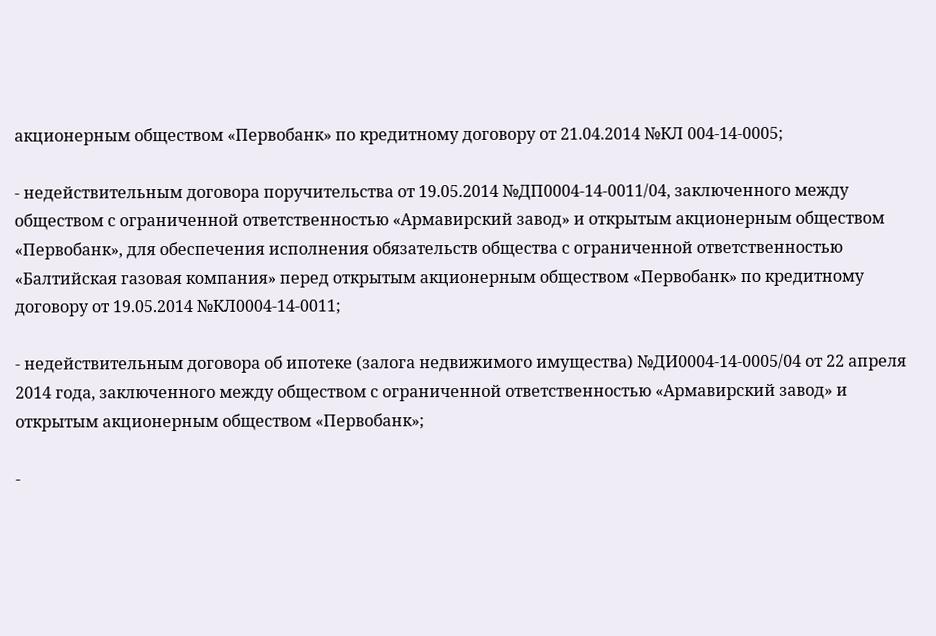акционерным обществом «Первобанк» по кредитному договору от 21.04.2014 №КЛ 004-14-0005;

- недействительным договора поручительства от 19.05.2014 №ДП0004-14-0011/04, заключенного между обществом с ограниченной ответственностью «Армавирский завод» и открытым акционерным обществом «Первобанк», для обеспечения исполнения обязательств общества с ограниченной ответственностью «Балтийская газовая компания» перед открытым акционерным обществом «Первобанк» по кредитному договору от 19.05.2014 №КЛ0004-14-0011;

- недействительным договора об ипотеке (залога недвижимого имущества) №ДИ0004-14-0005/04 от 22 апреля 2014 года, заключенного между обществом с ограниченной ответственностью «Армавирский завод» и открытым акционерным обществом «Первобанк»;

-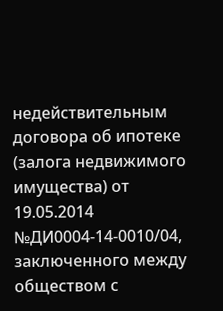недействительным договора об ипотеке (залога недвижимого имущества) от 19.05.2014 №ДИ0004-14-0010/04, заключенного между обществом с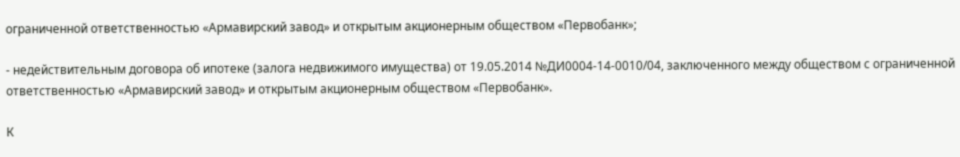ограниченной ответственностью «Армавирский завод» и открытым акционерным обществом «Первобанк»;

- недействительным договора об ипотеке (залога недвижимого имущества) от 19.05.2014 №ДИ0004-14-0010/04, заключенного между обществом с ограниченной ответственностью «Армавирский завод» и открытым акционерным обществом «Первобанк».

К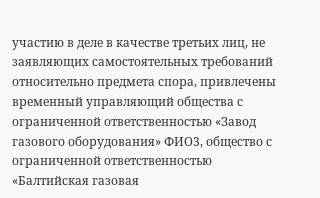участию в деле в качестве третьих лиц, не заявляющих самостоятельных требований относительно предмета спора, привлечены временный управляющий общества с ограниченной ответственностью «Завод газового оборудования» ФИО3, общество с ограниченной ответственностью «Балтийская газовая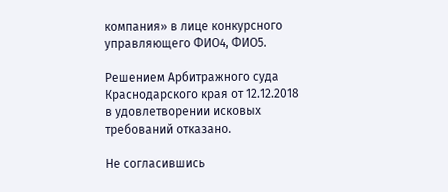компания» в лице конкурсного управляющего ФИО4, ФИО5.

Решением Арбитражного суда Краснодарского края от 12.12.2018 в удовлетворении исковых требований отказано.

Не согласившись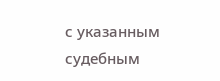с указанным судебным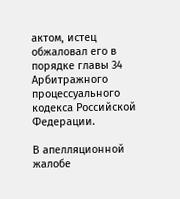актом, истец обжаловал его в порядке главы 34 Арбитражного процессуального кодекса Российской Федерации.

В апелляционной жалобе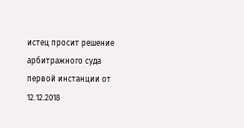истец просит решение арбитражного суда первой инстанции от 12.12.2018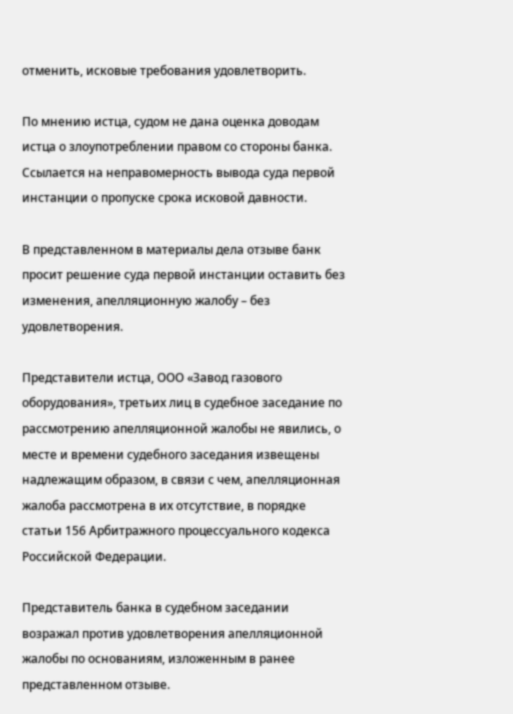отменить, исковые требования удовлетворить.

По мнению истца, судом не дана оценка доводам истца о злоупотреблении правом со стороны банка. Ссылается на неправомерность вывода суда первой инстанции о пропуске срока исковой давности.

В представленном в материалы дела отзыве банк просит решение суда первой инстанции оставить без изменения, апелляционную жалобу – без удовлетворения.

Представители истца, ООО «Завод газового оборудования», третьих лиц в судебное заседание по рассмотрению апелляционной жалобы не явились, о месте и времени судебного заседания извещены надлежащим образом, в связи с чем, апелляционная жалоба рассмотрена в их отсутствие, в порядке статьи 156 Арбитражного процессуального кодекса Российской Федерации.

Представитель банка в судебном заседании возражал против удовлетворения апелляционной жалобы по основаниям, изложенным в ранее представленном отзыве.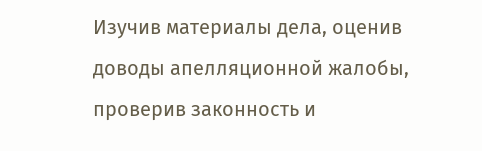Изучив материалы дела, оценив доводы апелляционной жалобы, проверив законность и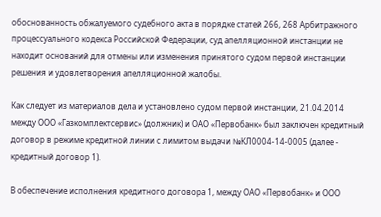обоснованность обжалуемого судебного акта в порядке статей 266, 268 Арбитражного процессуального кодекса Российской Федерации, суд апелляционной инстанции не находит оснований для отмены или изменения принятого судом первой инстанции решения и удовлетворения апелляционной жалобы.

Как следует из материалов дела и установлено судом первой инстанции, 21.04.2014 между ООО «Газкомплектсервис» (должник) и ОАО «Первобанк» был заключен кредитный договор в режиме кредитной линии с лимитом выдачи №КЛ0004-14-0005 (далее - кредитный договор 1).

В обеспечение исполнения кредитного договора 1, между ОАО «Первобанк» и ООО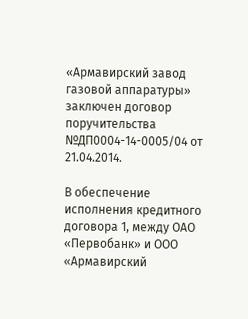«Армавирский завод газовой аппаратуры» заключен договор поручительства №ДП0004-14-0005/04 от 21.04.2014.

В обеспечение исполнения кредитного договора 1, между ОАО «Первобанк» и ООО «Армавирский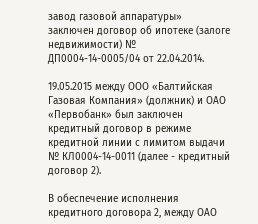завод газовой аппаратуры» заключен договор об ипотеке (залоге недвижимости) № ДП0004-14-0005/04 от 22.04.2014.

19.05.2015 между ООО «Балтийская Газовая Компания» (должник) и ОАО «Первобанк» был заключен кредитный договор в режиме кредитной линии с лимитом выдачи № КЛ0004-14-0011 (далее - кредитный договор 2).

В обеспечение исполнения кредитного договора 2, между ОАО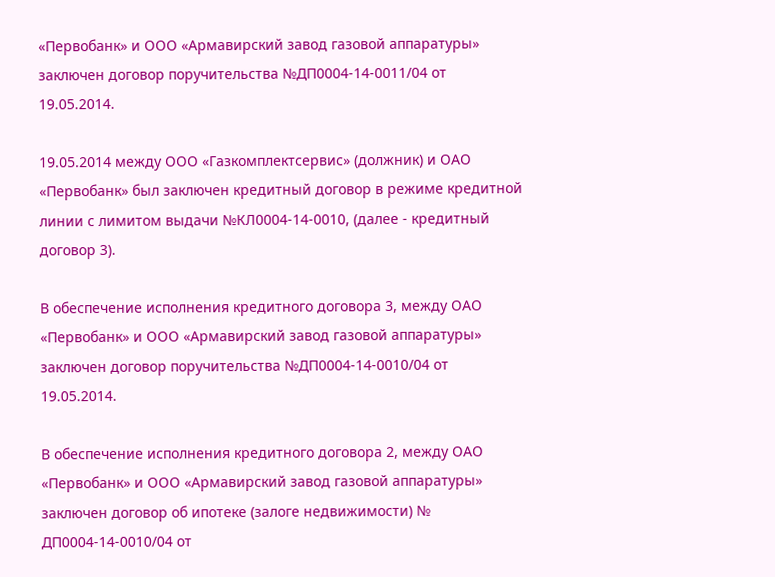«Первобанк» и ООО «Армавирский завод газовой аппаратуры» заключен договор поручительства №ДП0004-14-0011/04 от 19.05.2014.

19.05.2014 между ООО «Газкомплектсервис» (должник) и ОАО «Первобанк» был заключен кредитный договор в режиме кредитной линии с лимитом выдачи №КЛ0004-14-0010, (далее - кредитный договор 3).

В обеспечение исполнения кредитного договора 3, между ОАО «Первобанк» и ООО «Армавирский завод газовой аппаратуры» заключен договор поручительства №ДП0004-14-0010/04 от 19.05.2014.

В обеспечение исполнения кредитного договора 2, между ОАО «Первобанк» и ООО «Армавирский завод газовой аппаратуры» заключен договор об ипотеке (залоге недвижимости) № ДП0004-14-0010/04 от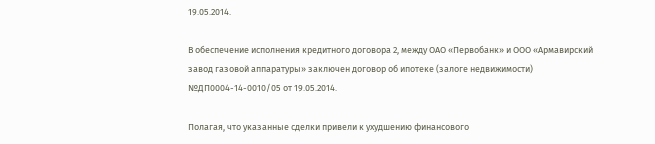19.05.2014.

В обеспечение исполнения кредитного договора 2, между ОАО «Первобанк» и ООО «Армавирский завод газовой аппаратуры» заключен договор об ипотеке (залоге недвижимости) №ДП0004-14-0010/05 от 19.05.2014.

Полагая, что указанные сделки привели к ухудшению финансового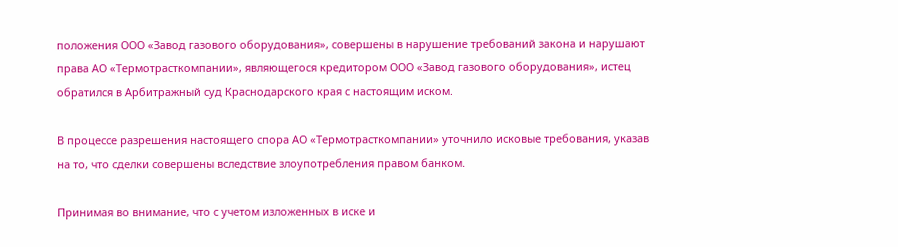положения ООО «Завод газового оборудования», совершены в нарушение требований закона и нарушают права АО «Термотрасткомпании», являющегося кредитором ООО «Завод газового оборудования», истец обратился в Арбитражный суд Краснодарского края с настоящим иском.

В процессе разрешения настоящего спора АО «Термотрасткомпании» уточнило исковые требования, указав на то, что сделки совершены вследствие злоупотребления правом банком.

Принимая во внимание, что с учетом изложенных в иске и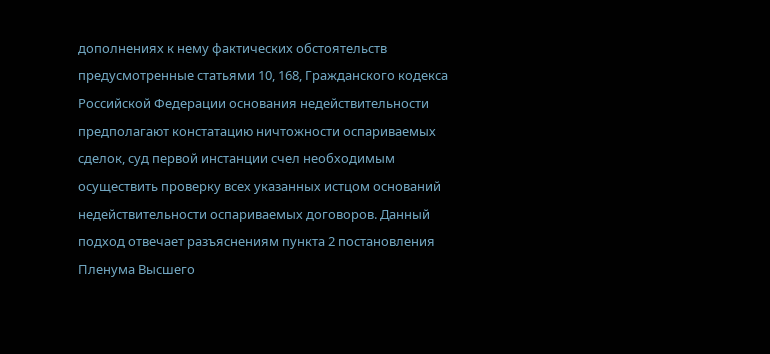дополнениях к нему фактических обстоятельств предусмотренные статьями 10, 168, Гражданского кодекса Российской Федерации основания недействительности предполагают констатацию ничтожности оспариваемых сделок, суд первой инстанции счел необходимым осуществить проверку всех указанных истцом оснований недействительности оспариваемых договоров. Данный подход отвечает разъяснениям пункта 2 постановления Пленума Высшего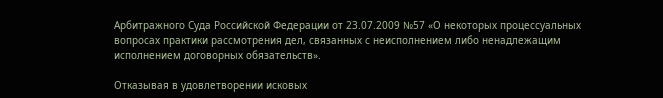Арбитражного Суда Российской Федерации от 23.07.2009 №57 «О некоторых процессуальных вопросах практики рассмотрения дел, связанных с неисполнением либо ненадлежащим исполнением договорных обязательств».

Отказывая в удовлетворении исковых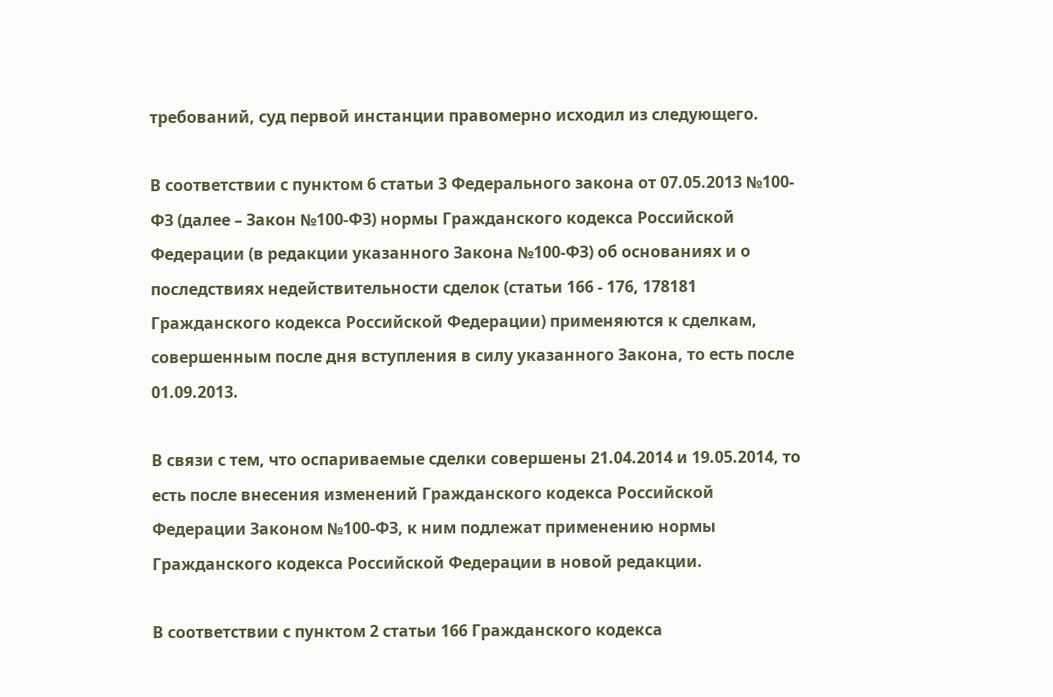требований, суд первой инстанции правомерно исходил из следующего.

В соответствии с пунктом 6 статьи 3 Федерального закона от 07.05.2013 №100-ФЗ (далее – Закон №100-ФЗ) нормы Гражданского кодекса Российской Федерации (в редакции указанного Закона №100-ФЗ) об основаниях и о последствиях недействительности сделок (статьи 166 - 176, 178181 Гражданского кодекса Российской Федерации) применяются к сделкам, совершенным после дня вступления в силу указанного Закона, то есть после 01.09.2013.

В связи с тем, что оспариваемые сделки совершены 21.04.2014 и 19.05.2014, то есть после внесения изменений Гражданского кодекса Российской Федерации Законом №100-ФЗ, к ним подлежат применению нормы Гражданского кодекса Российской Федерации в новой редакции.

В соответствии с пунктом 2 статьи 166 Гражданского кодекса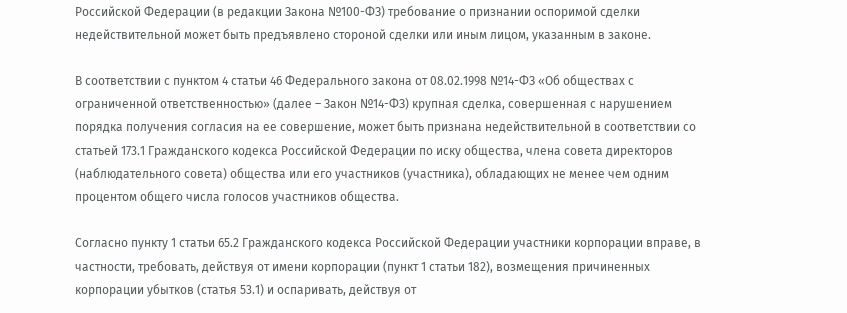Российской Федерации (в редакции Закона №100-ФЗ) требование о признании оспоримой сделки недействительной может быть предъявлено стороной сделки или иным лицом, указанным в законе.

В соответствии с пунктом 4 статьи 46 Федерального закона от 08.02.1998 №14-ФЗ «Об обществах с ограниченной ответственностью» (далее – Закон №14-ФЗ) крупная сделка, совершенная с нарушением порядка получения согласия на ее совершение, может быть признана недействительной в соответствии со статьей 173.1 Гражданского кодекса Российской Федерации по иску общества, члена совета директоров (наблюдательного совета) общества или его участников (участника), обладающих не менее чем одним процентом общего числа голосов участников общества.

Согласно пункту 1 статьи 65.2 Гражданского кодекса Российской Федерации участники корпорации вправе, в частности, требовать, действуя от имени корпорации (пункт 1 статьи 182), возмещения причиненных корпорации убытков (статья 53.1) и оспаривать, действуя от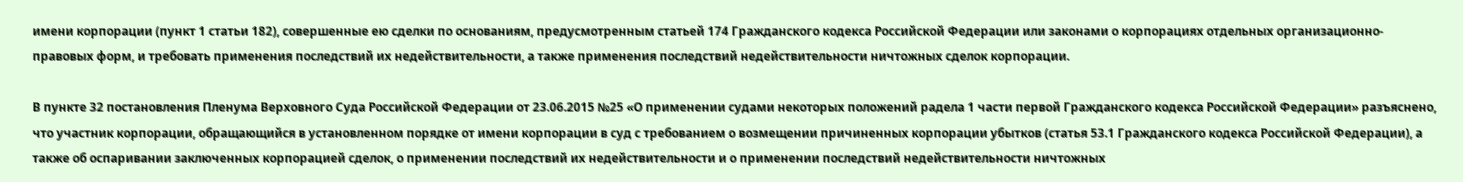имени корпорации (пункт 1 статьи 182), совершенные ею сделки по основаниям, предусмотренным статьей 174 Гражданского кодекса Российской Федерации или законами о корпорациях отдельных организационно-правовых форм, и требовать применения последствий их недействительности, а также применения последствий недействительности ничтожных сделок корпорации.

В пункте 32 постановления Пленума Верховного Суда Российской Федерации от 23.06.2015 №25 «О применении судами некоторых положений радела 1 части первой Гражданского кодекса Российской Федерации» разъяснено, что участник корпорации, обращающийся в установленном порядке от имени корпорации в суд с требованием о возмещении причиненных корпорации убытков (статья 53.1 Гражданского кодекса Российской Федерации), а также об оспаривании заключенных корпорацией сделок, о применении последствий их недействительности и о применении последствий недействительности ничтожных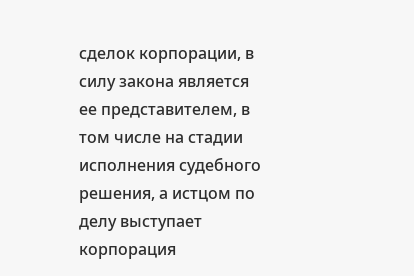сделок корпорации, в силу закона является ее представителем, в том числе на стадии исполнения судебного решения, а истцом по делу выступает корпорация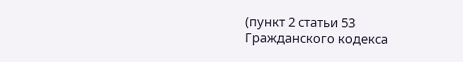(пункт 2 статьи 53 Гражданского кодекса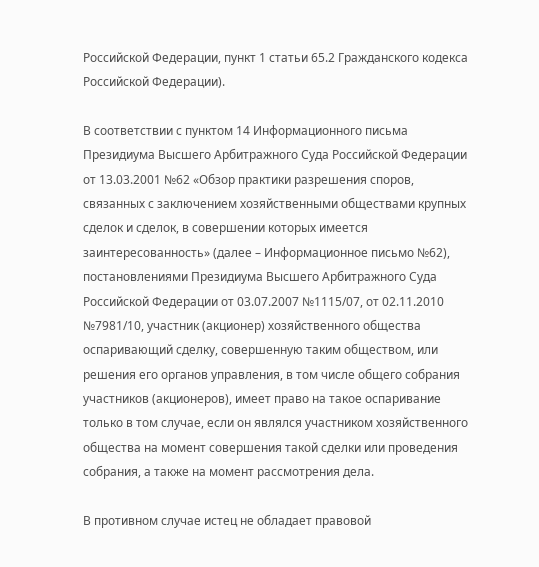Российской Федерации, пункт 1 статьи 65.2 Гражданского кодекса Российской Федерации).

В соответствии с пунктом 14 Информационного письма Президиума Высшего Арбитражного Суда Российской Федерации от 13.03.2001 №62 «Обзор практики разрешения споров, связанных с заключением хозяйственными обществами крупных сделок и сделок, в совершении которых имеется заинтересованность» (далее – Информационное письмо №62), постановлениями Президиума Высшего Арбитражного Суда Российской Федерации от 03.07.2007 №1115/07, от 02.11.2010 №7981/10, участник (акционер) хозяйственного общества оспаривающий сделку, совершенную таким обществом, или решения его органов управления, в том числе общего собрания участников (акционеров), имеет право на такое оспаривание только в том случае, если он являлся участником хозяйственного общества на момент совершения такой сделки или проведения собрания, а также на момент рассмотрения дела.

В противном случае истец не обладает правовой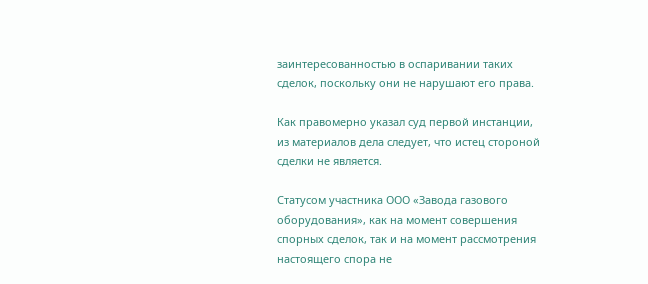заинтересованностью в оспаривании таких сделок, поскольку они не нарушают его права.

Как правомерно указал суд первой инстанции, из материалов дела следует, что истец стороной сделки не является.

Статусом участника ООО «Завода газового оборудования», как на момент совершения спорных сделок, так и на момент рассмотрения настоящего спора не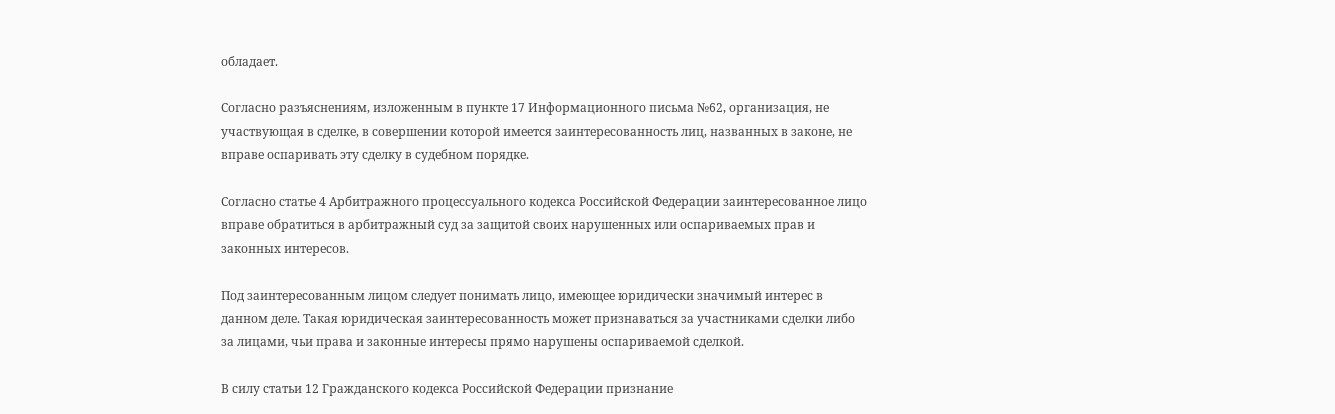обладает.

Согласно разъяснениям, изложенным в пункте 17 Информационного письма №62, организация, не участвующая в сделке, в совершении которой имеется заинтересованность лиц, названных в законе, не вправе оспаривать эту сделку в судебном порядке.

Согласно статье 4 Арбитражного процессуального кодекса Российской Федерации заинтересованное лицо вправе обратиться в арбитражный суд за защитой своих нарушенных или оспариваемых прав и законных интересов.

Под заинтересованным лицом следует понимать лицо, имеющее юридически значимый интерес в данном деле. Такая юридическая заинтересованность может признаваться за участниками сделки либо за лицами, чьи права и законные интересы прямо нарушены оспариваемой сделкой.

В силу статьи 12 Гражданского кодекса Российской Федерации признание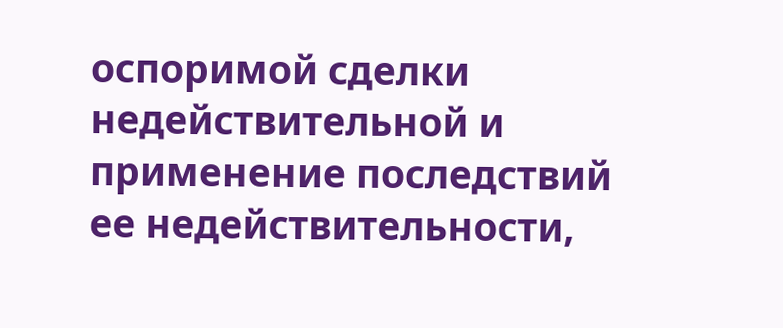оспоримой сделки недействительной и применение последствий ее недействительности,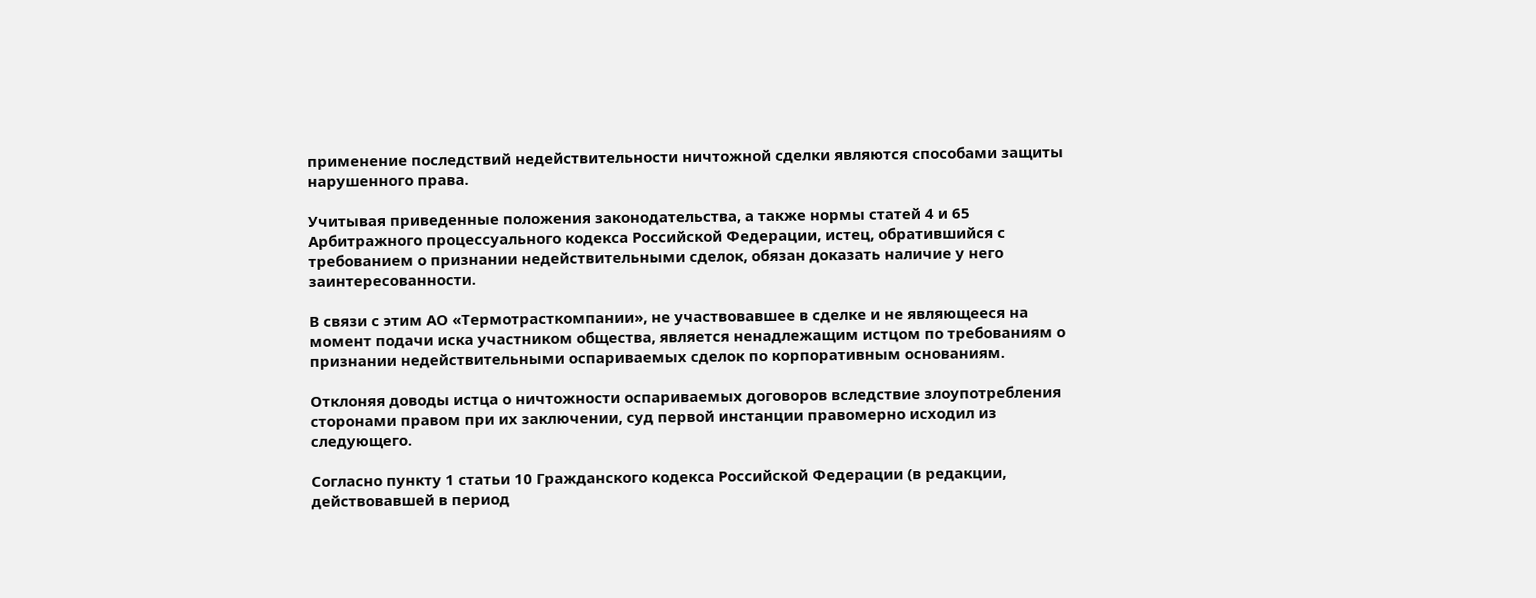применение последствий недействительности ничтожной сделки являются способами защиты нарушенного права.

Учитывая приведенные положения законодательства, а также нормы статей 4 и 65 Арбитражного процессуального кодекса Российской Федерации, истец, обратившийся с требованием о признании недействительными сделок, обязан доказать наличие у него заинтересованности.

В связи с этим АО «Термотрасткомпании», не участвовавшее в сделке и не являющееся на момент подачи иска участником общества, является ненадлежащим истцом по требованиям о признании недействительными оспариваемых сделок по корпоративным основаниям.

Отклоняя доводы истца о ничтожности оспариваемых договоров вследствие злоупотребления сторонами правом при их заключении, суд первой инстанции правомерно исходил из следующего.

Согласно пункту 1 статьи 10 Гражданского кодекса Российской Федерации (в редакции, действовавшей в период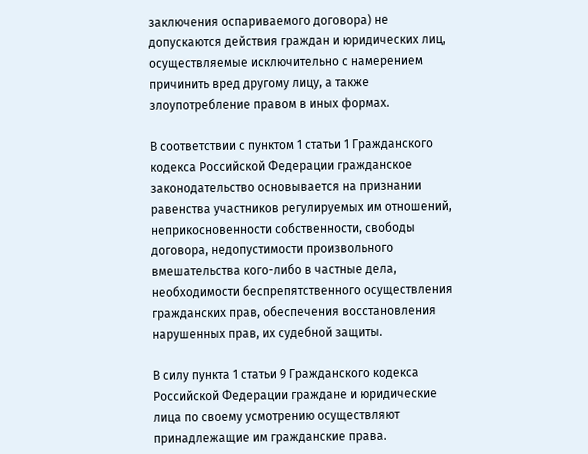заключения оспариваемого договора) не допускаются действия граждан и юридических лиц, осуществляемые исключительно с намерением причинить вред другому лицу, а также злоупотребление правом в иных формах.

В соответствии с пунктом 1 статьи 1 Гражданского кодекса Российской Федерации гражданское законодательство основывается на признании равенства участников регулируемых им отношений, неприкосновенности собственности, свободы договора, недопустимости произвольного вмешательства кого-либо в частные дела, необходимости беспрепятственного осуществления гражданских прав, обеспечения восстановления нарушенных прав, их судебной защиты.

В силу пункта 1 статьи 9 Гражданского кодекса Российской Федерации граждане и юридические лица по своему усмотрению осуществляют принадлежащие им гражданские права.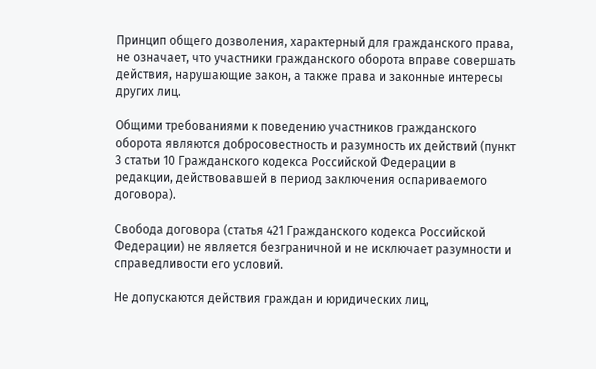Принцип общего дозволения, характерный для гражданского права, не означает, что участники гражданского оборота вправе совершать действия, нарушающие закон, а также права и законные интересы других лиц.

Общими требованиями к поведению участников гражданского оборота являются добросовестность и разумность их действий (пункт 3 статьи 10 Гражданского кодекса Российской Федерации в редакции, действовавшей в период заключения оспариваемого договора).

Свобода договора (статья 421 Гражданского кодекса Российской Федерации) не является безграничной и не исключает разумности и справедливости его условий.

Не допускаются действия граждан и юридических лиц,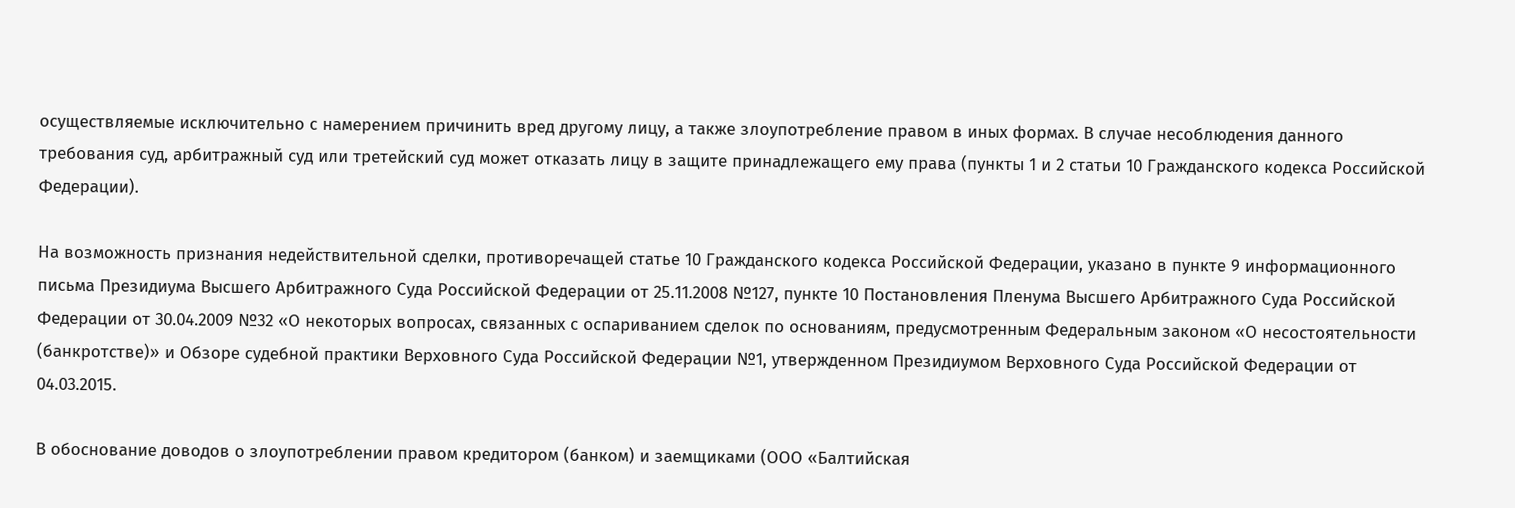осуществляемые исключительно с намерением причинить вред другому лицу, а также злоупотребление правом в иных формах. В случае несоблюдения данного требования суд, арбитражный суд или третейский суд может отказать лицу в защите принадлежащего ему права (пункты 1 и 2 статьи 10 Гражданского кодекса Российской Федерации).

На возможность признания недействительной сделки, противоречащей статье 10 Гражданского кодекса Российской Федерации, указано в пункте 9 информационного письма Президиума Высшего Арбитражного Суда Российской Федерации от 25.11.2008 №127, пункте 10 Постановления Пленума Высшего Арбитражного Суда Российской Федерации от 30.04.2009 №32 «О некоторых вопросах, связанных с оспариванием сделок по основаниям, предусмотренным Федеральным законом «О несостоятельности (банкротстве)» и Обзоре судебной практики Верховного Суда Российской Федерации №1, утвержденном Президиумом Верховного Суда Российской Федерации от 04.03.2015.

В обоснование доводов о злоупотреблении правом кредитором (банком) и заемщиками (ООО «Балтийская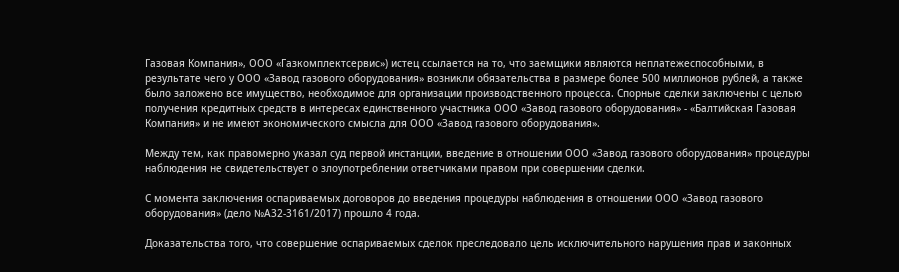Газовая Компания», ООО «Газкомплектсервис») истец ссылается на то, что заемщики являются неплатежеспособными, в результате чего у ООО «Завод газового оборудования» возникли обязательства в размере более 500 миллионов рублей, а также было заложено все имущество, необходимое для организации производственного процесса. Спорные сделки заключены с целью получения кредитных средств в интересах единственного участника ООО «Завод газового оборудования» - «Балтийская Газовая Компания» и не имеют экономического смысла для ООО «Завод газового оборудования».

Между тем, как правомерно указал суд первой инстанции, введение в отношении ООО «Завод газового оборудования» процедуры наблюдения не свидетельствует о злоупотреблении ответчиками правом при совершении сделки.

С момента заключения оспариваемых договоров до введения процедуры наблюдения в отношении ООО «Завод газового оборудования» (дело №А32-3161/2017) прошло 4 года.

Доказательства того, что совершение оспариваемых сделок преследовало цель исключительного нарушения прав и законных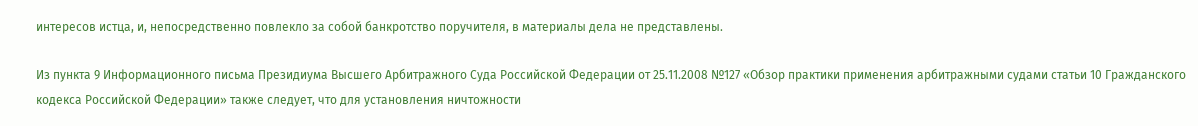интересов истца, и, непосредственно повлекло за собой банкротство поручителя, в материалы дела не представлены.

Из пункта 9 Информационного письма Президиума Высшего Арбитражного Суда Российской Федерации от 25.11.2008 №127 «Обзор практики применения арбитражными судами статьи 10 Гражданского кодекса Российской Федерации» также следует, что для установления ничтожности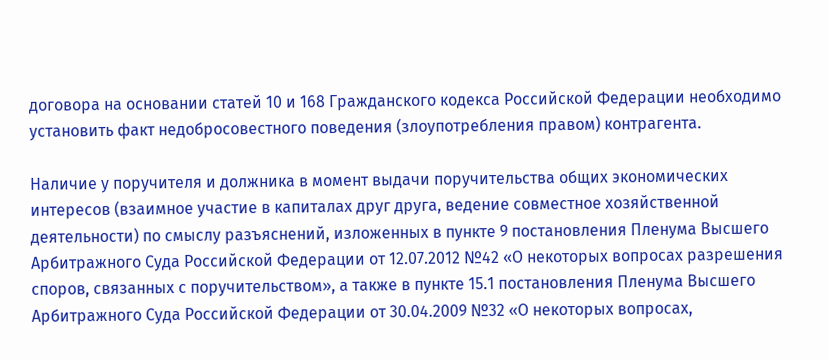договора на основании статей 10 и 168 Гражданского кодекса Российской Федерации необходимо установить факт недобросовестного поведения (злоупотребления правом) контрагента.

Наличие у поручителя и должника в момент выдачи поручительства общих экономических интересов (взаимное участие в капиталах друг друга, ведение совместное хозяйственной деятельности) по смыслу разъяснений, изложенных в пункте 9 постановления Пленума Высшего Арбитражного Суда Российской Федерации от 12.07.2012 №42 «О некоторых вопросах разрешения споров, связанных с поручительством», а также в пункте 15.1 постановления Пленума Высшего Арбитражного Суда Российской Федерации от 30.04.2009 №32 «О некоторых вопросах,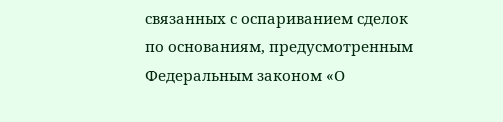связанных с оспариванием сделок по основаниям, предусмотренным Федеральным законом «О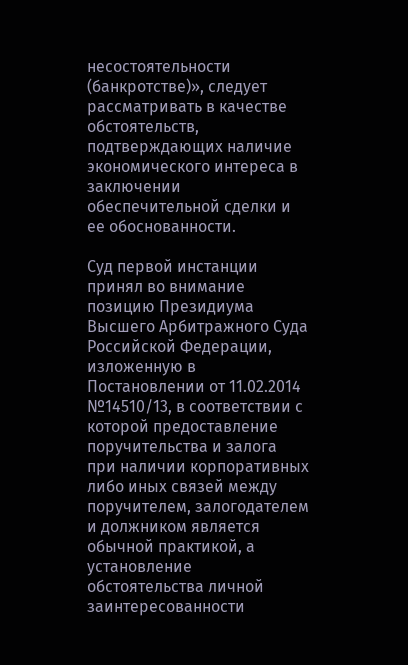несостоятельности (банкротстве)», следует рассматривать в качестве обстоятельств, подтверждающих наличие экономического интереса в заключении обеспечительной сделки и ее обоснованности.

Суд первой инстанции принял во внимание позицию Президиума Высшего Арбитражного Суда Российской Федерации, изложенную в Постановлении от 11.02.2014 №14510/13, в соответствии с которой предоставление поручительства и залога при наличии корпоративных либо иных связей между поручителем, залогодателем и должником является обычной практикой, а установление обстоятельства личной заинтересованности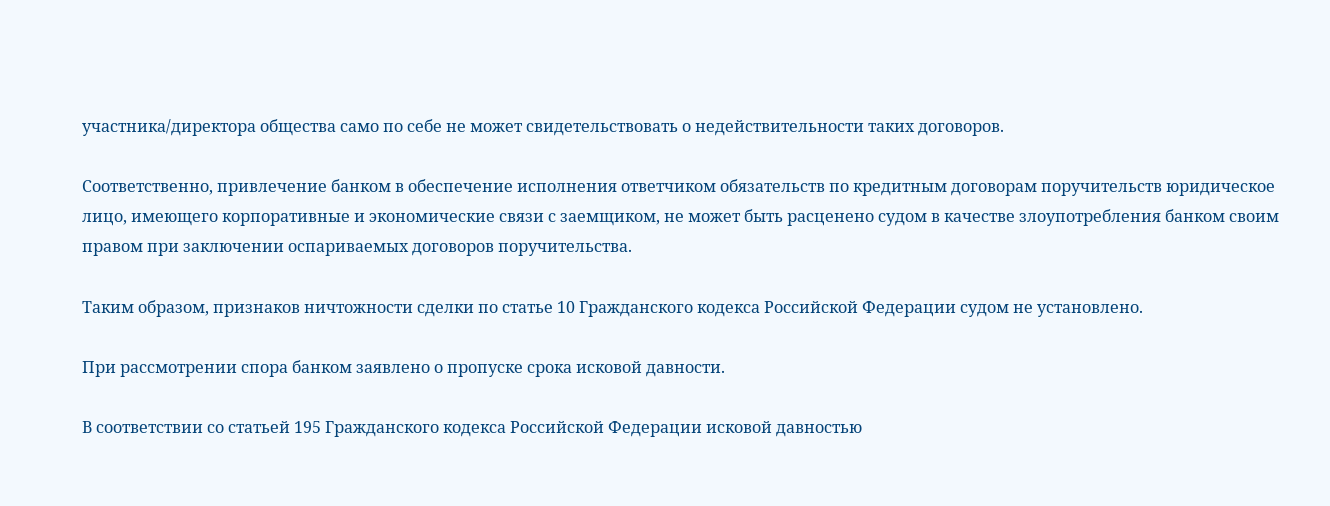участника/директора общества само по себе не может свидетельствовать о недействительности таких договоров.

Соответственно, привлечение банком в обеспечение исполнения ответчиком обязательств по кредитным договорам поручительств юридическое лицо, имеющего корпоративные и экономические связи с заемщиком, не может быть расценено судом в качестве злоупотребления банком своим правом при заключении оспариваемых договоров поручительства.

Таким образом, признаков ничтожности сделки по статье 10 Гражданского кодекса Российской Федерации судом не установлено.

При рассмотрении спора банком заявлено о пропуске срока исковой давности.

В соответствии со статьей 195 Гражданского кодекса Российской Федерации исковой давностью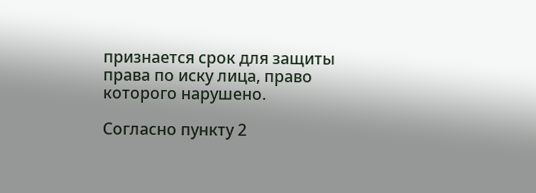признается срок для защиты права по иску лица, право которого нарушено.

Согласно пункту 2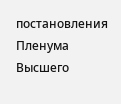постановления Пленума Высшего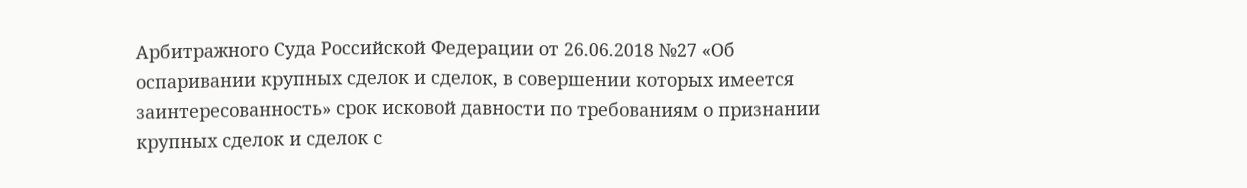Арбитражного Суда Российской Федерации от 26.06.2018 №27 «Об оспаривании крупных сделок и сделок, в совершении которых имеется заинтересованность» срок исковой давности по требованиям о признании крупных сделок и сделок с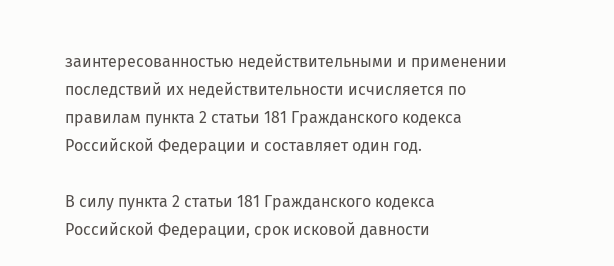заинтересованностью недействительными и применении последствий их недействительности исчисляется по правилам пункта 2 статьи 181 Гражданского кодекса Российской Федерации и составляет один год.

В силу пункта 2 статьи 181 Гражданского кодекса Российской Федерации, срок исковой давности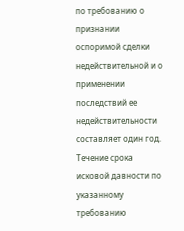по требованию о признании оспоримой сделки недействительной и о применении последствий ее недействительности составляет один год. Течение срока исковой давности по указанному требованию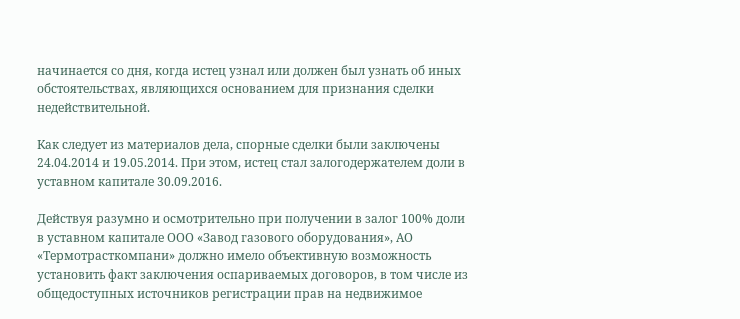начинается со дня, когда истец узнал или должен был узнать об иных обстоятельствах, являющихся основанием для признания сделки недействительной.

Как следует из материалов дела, спорные сделки были заключены 24.04.2014 и 19.05.2014. При этом, истец стал залогодержателем доли в уставном капитале 30.09.2016.

Действуя разумно и осмотрительно при получении в залог 100% доли в уставном капитале ООО «Завод газового оборудования», АО «Термотрасткомпани» должно имело объективную возможность установить факт заключения оспариваемых договоров, в том числе из общедоступных источников регистрации прав на недвижимое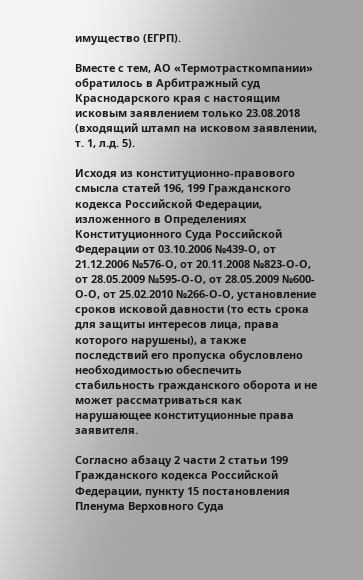имущество (ЕГРП).

Вместе с тем, АО «Термотрасткомпании» обратилось в Арбитражный суд Краснодарского края с настоящим исковым заявлением только 23.08.2018 (входящий штамп на исковом заявлении, т. 1, л.д. 5).

Исходя из конституционно-правового смысла статей 196, 199 Гражданского кодекса Российской Федерации, изложенного в Определениях Конституционного Суда Российской Федерации от 03.10.2006 №439-О, от 21.12.2006 №576-О, от 20.11.2008 №823-О-О, от 28.05.2009 №595-О-О, от 28.05.2009 №600-О-О, от 25.02.2010 №266-О-О, установление сроков исковой давности (то есть срока для защиты интересов лица, права которого нарушены), а также последствий его пропуска обусловлено необходимостью обеспечить стабильность гражданского оборота и не может рассматриваться как нарушающее конституционные права заявителя.

Согласно абзацу 2 части 2 статьи 199 Гражданского кодекса Российской Федерации, пункту 15 постановления Пленума Верховного Суда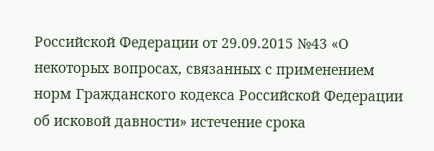Российской Федерации от 29.09.2015 №43 «О некоторых вопросах, связанных с применением норм Гражданского кодекса Российской Федерации об исковой давности» истечение срока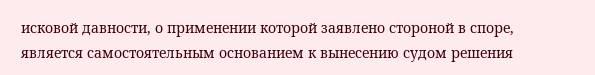исковой давности, о применении которой заявлено стороной в споре, является самостоятельным основанием к вынесению судом решения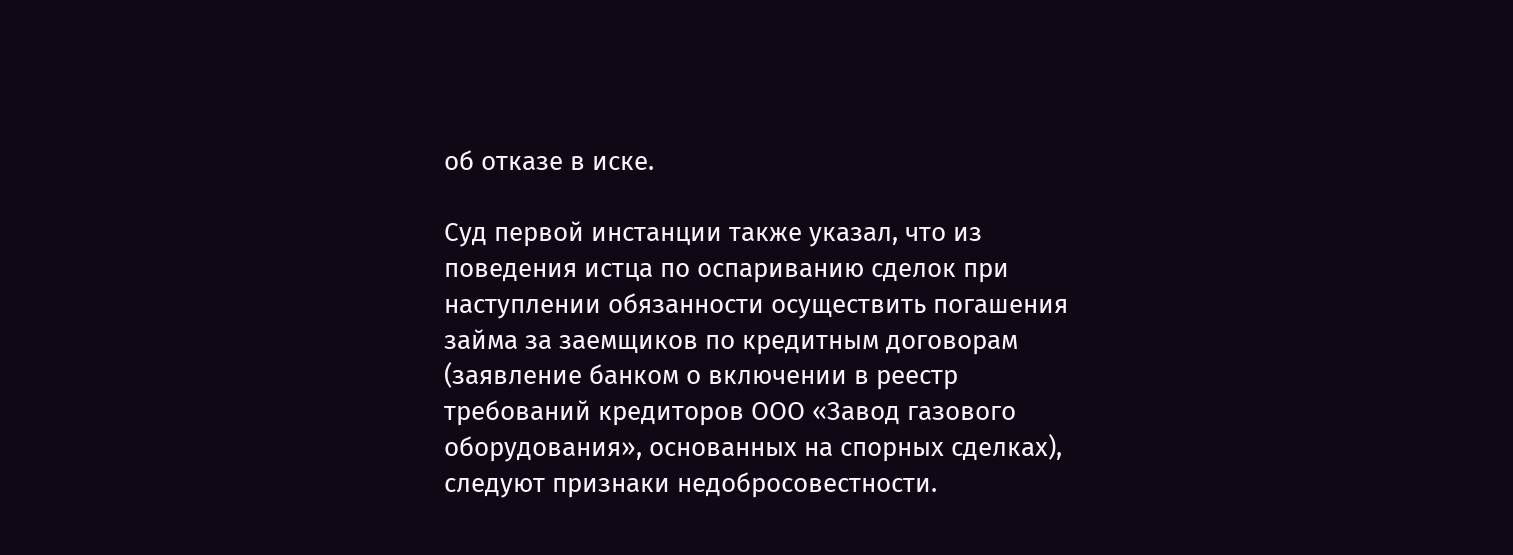об отказе в иске.

Суд первой инстанции также указал, что из поведения истца по оспариванию сделок при наступлении обязанности осуществить погашения займа за заемщиков по кредитным договорам (заявление банком о включении в реестр требований кредиторов ООО «Завод газового оборудования», основанных на спорных сделках), следуют признаки недобросовестности.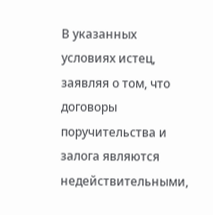В указанных условиях истец, заявляя о том, что договоры поручительства и залога являются недействительными,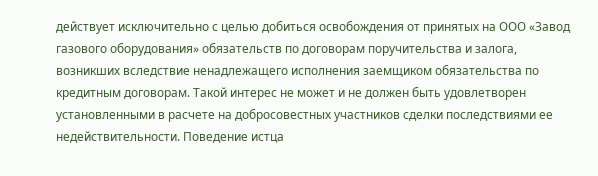действует исключительно с целью добиться освобождения от принятых на ООО «Завод газового оборудования» обязательств по договорам поручительства и залога, возникших вследствие ненадлежащего исполнения заемщиком обязательства по кредитным договорам. Такой интерес не может и не должен быть удовлетворен установленными в расчете на добросовестных участников сделки последствиями ее недействительности. Поведение истца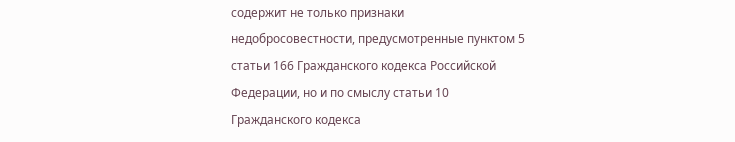содержит не только признаки недобросовестности, предусмотренные пунктом 5 статьи 166 Гражданского кодекса Российской Федерации, но и по смыслу статьи 10 Гражданского кодекса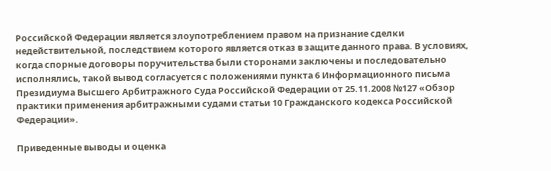Российской Федерации является злоупотреблением правом на признание сделки недействительной, последствием которого является отказ в защите данного права. В условиях, когда спорные договоры поручительства были сторонами заключены и последовательно исполнялись, такой вывод согласуется с положениями пункта 6 Информационного письма Президиума Высшего Арбитражного Суда Российской Федерации от 25.11.2008 №127 «Обзор практики применения арбитражными судами статьи 10 Гражданского кодекса Российской Федерации».

Приведенные выводы и оценка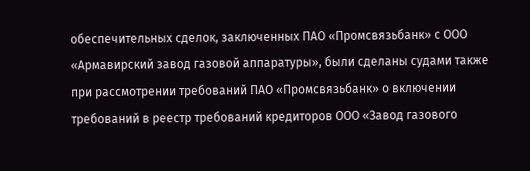обеспечительных сделок, заключенных ПАО «Промсвязьбанк» с ООО «Армавирский завод газовой аппаратуры», были сделаны судами также при рассмотрении требований ПАО «Промсвязьбанк» о включении требований в реестр требований кредиторов ООО «Завод газового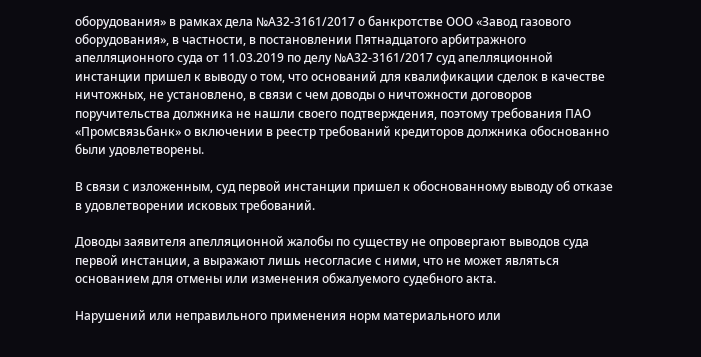оборудования» в рамках дела №А32-3161/2017 о банкротстве ООО «Завод газового оборудования», в частности, в постановлении Пятнадцатого арбитражного апелляционного суда от 11.03.2019 по делу №А32-3161/2017 суд апелляционной инстанции пришел к выводу о том, что оснований для квалификации сделок в качестве ничтожных, не установлено, в связи с чем доводы о ничтожности договоров поручительства должника не нашли своего подтверждения, поэтому требования ПАО «Промсвязьбанк» о включении в реестр требований кредиторов должника обоснованно были удовлетворены.

В связи с изложенным, суд первой инстанции пришел к обоснованному выводу об отказе в удовлетворении исковых требований.

Доводы заявителя апелляционной жалобы по существу не опровергают выводов суда первой инстанции, а выражают лишь несогласие с ними, что не может являться основанием для отмены или изменения обжалуемого судебного акта.

Нарушений или неправильного применения норм материального или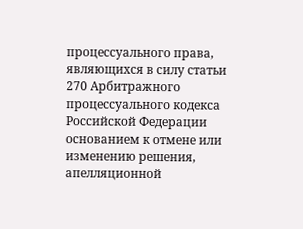процессуального права, являющихся в силу статьи 270 Арбитражного процессуального кодекса Российской Федерации основанием к отмене или изменению решения, апелляционной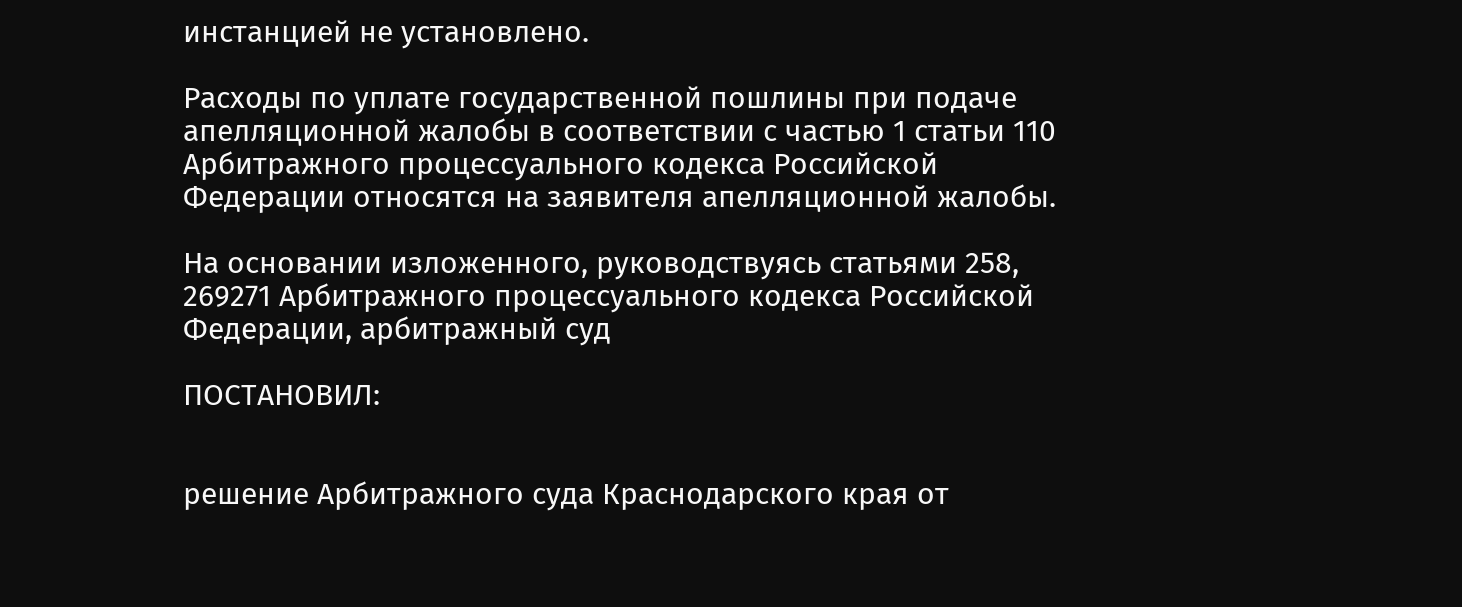инстанцией не установлено.

Расходы по уплате государственной пошлины при подаче апелляционной жалобы в соответствии с частью 1 статьи 110 Арбитражного процессуального кодекса Российской Федерации относятся на заявителя апелляционной жалобы.

На основании изложенного, руководствуясь статьями 258, 269271 Арбитражного процессуального кодекса Российской Федерации, арбитражный суд

ПОСТАНОВИЛ:


решение Арбитражного суда Краснодарского края от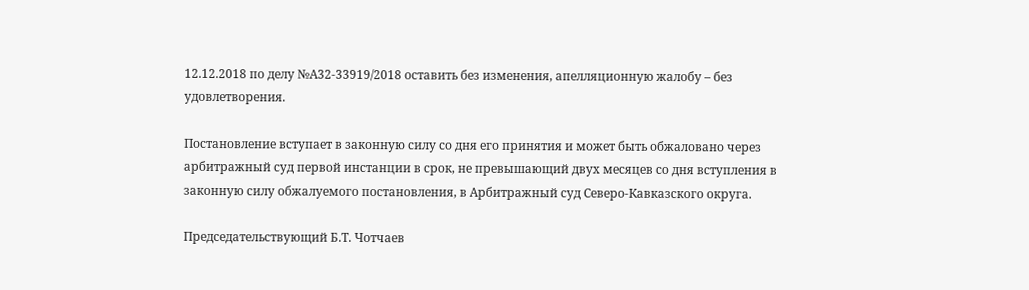12.12.2018 по делу №А32-33919/2018 оставить без изменения, апелляционную жалобу – без удовлетворения.

Постановление вступает в законную силу со дня его принятия и может быть обжаловано через арбитражный суд первой инстанции в срок, не превышающий двух месяцев со дня вступления в законную силу обжалуемого постановления, в Арбитражный суд Северо-Кавказского округа.

Председательствующий Б.Т. Чотчаев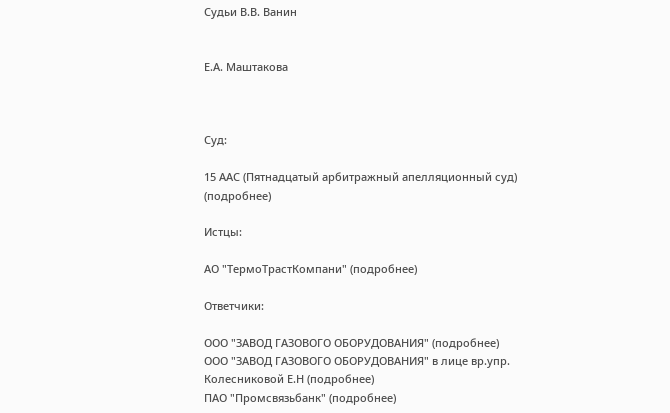Судьи В.В. Ванин


Е.А. Маштакова



Суд:

15 ААС (Пятнадцатый арбитражный апелляционный суд) (подробнее)

Истцы:

АО "ТермоТрастКомпани" (подробнее)

Ответчики:

ООО "ЗАВОД ГАЗОВОГО ОБОРУДОВАНИЯ" (подробнее)
ООО "ЗАВОД ГАЗОВОГО ОБОРУДОВАНИЯ" в лице вр.упр. Колесниковой Е.Н (подробнее)
ПАО "Промсвязьбанк" (подробнее)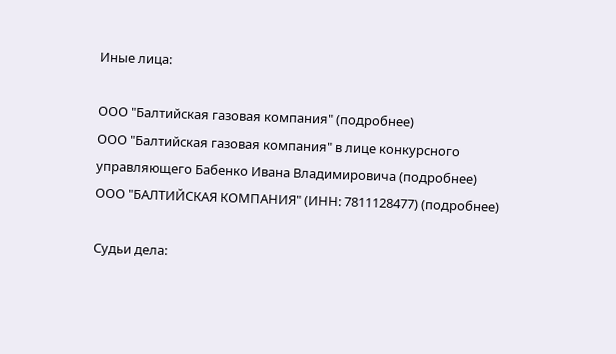Иные лица:

ООО "Балтийская газовая компания" (подробнее)
ООО "Балтийская газовая компания" в лице конкурсного управляющего Бабенко Ивана Владимировича (подробнее)
ООО "БАЛТИЙСКАЯ КОМПАНИЯ" (ИНН: 7811128477) (подробнее)

Судьи дела: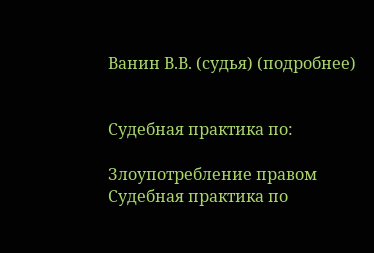Ванин В.В. (судья) (подробнее)


Судебная практика по:

Злоупотребление правом
Судебная практика по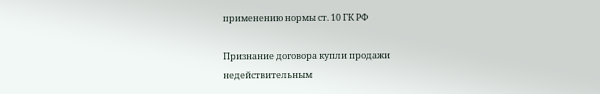применению нормы ст. 10 ГК РФ

Признание договора купли продажи недействительным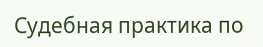Судебная практика по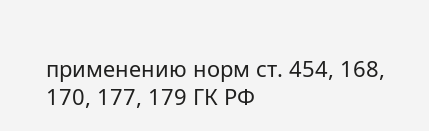применению норм ст. 454, 168, 170, 177, 179 ГК РФ